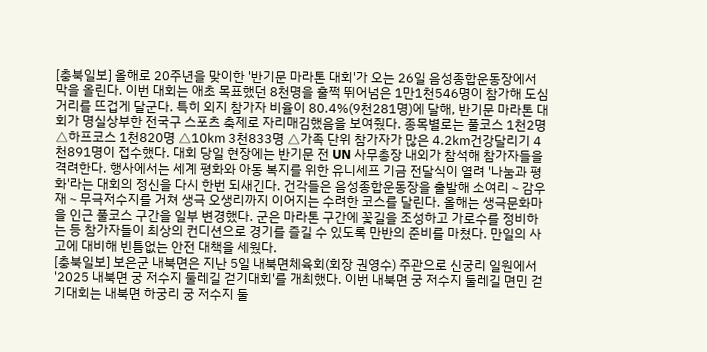[충북일보] 올해로 20주년을 맞이한 '반기문 마라톤 대회'가 오는 26일 음성종합운동장에서 막을 올린다. 이번 대회는 애초 목표했던 8천명을 훌쩍 뛰어넘은 1만1천546명이 참가해 도심 거리를 뜨겁게 달군다. 특히 외지 참가자 비율이 80.4%(9천281명)에 달해, 반기문 마라톤 대회가 명실상부한 전국구 스포츠 축제로 자리매김했음을 보여줬다. 종목별로는 풀코스 1천2명 △하프코스 1천820명 △10㎞ 3천833명 △가족 단위 참가자가 많은 4.2㎞건강달리기 4천891명이 접수했다. 대회 당일 현장에는 반기문 전 UN 사무총장 내외가 참석해 참가자들을 격려한다. 행사에서는 세계 평화와 아동 복지를 위한 유니세프 기금 전달식이 열려 '나눔과 평화'라는 대회의 정신을 다시 한번 되새긴다. 건각들은 음성종합운동장을 출발해 소여리∼감우재∼무극저수지를 거쳐 생극 오생리까지 이어지는 수려한 코스를 달린다. 올해는 생극문화마을 인근 풀코스 구간을 일부 변경했다. 군은 마라톤 구간에 꽃길을 조성하고 가로수를 정비하는 등 참가자들이 최상의 컨디션으로 경기를 즐길 수 있도록 만반의 준비를 마쳤다. 만일의 사고에 대비해 빈틈없는 안전 대책을 세웠다.
[충북일보] 보은군 내북면은 지난 5일 내북면체육회(회장 권영수) 주관으로 신궁리 일원에서 '2025 내북면 궁 저수지 둘레길 걷기대회'를 개최했다. 이번 내북면 궁 저수지 둘레길 면민 걷기대회는 내북면 하궁리 궁 저수지 둘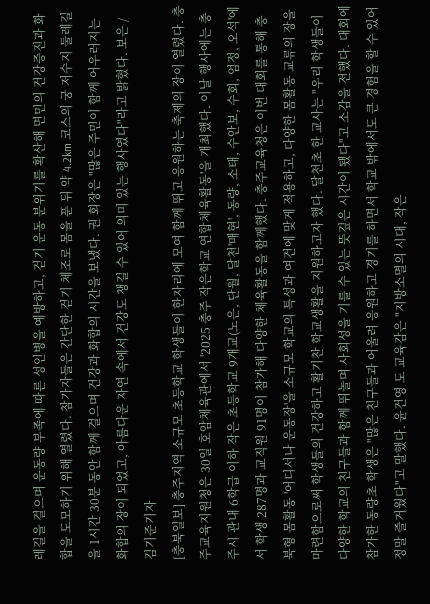레길을 걸으며 운동량 부족에 따른 성인병을 예방하고, 걷기 운동 분위기를 확산해 면민의 건강증진과 화합을 도모하기 위해 열렸다. 참가자들은 간단한 걷기 체조로 몸을 푼 뒤 약 4.2km 코스의 궁 저수지 둘레길을 1시간 30분 동안 함께 걸으며 건강과 화합의 시간을 보냈다. 권 회장은 "많은 주민이 함께 어우러지는 화합의 장이 되었고, 아름다운 자연 속에서 건강도 챙길 수 있어 의미 있는 행사였다"라고 밝혔다. 보은 / 김기준기자
[충북일보] 충주지역 소규모 초등학교 학생들이 한자리에 모여 함께 뛰고 응원하는 축제의 장이 열렸다. 충주교육지원청은 30일 호암체육관에서 '2025 충주 작은학교 연합체육활동'을 개최했다. 이날 행사에는 충주시 관내 6학급 이하 작은 초등학교 9개교(노은, 단월, 달천'매현', 동량, 소태, 수안보, 수회, 엄정, 오석'에서 학생 287명과 교직원 91명이 참가해 다양한 체육활동을 함께했다. 충주교육청은 이번 대회를 통해 충북형 몸활동 '어디서나 운동장'을 소규모 학교의 특성과 여건에 맞게 적용하고, 다양한 몸활동 교류의 장을 마련함으로써 학생들의 건강하고 활기찬 학교생활을 지원하고자 했다. 달천초 한 교사는 "우리 학생들이 다양한 학교의 친구들과 함께 뛰놀며 사회성을 기를 수 있는 뜻깊은 시간이 됐다"고 소감을 전했다. 대회에 참가한 동량초 학생은 "많은 친구들과 어울려 응원하고 경기를 하면서 학교 밖에서도 큰 경험을 할 수 있어 정말 즐거웠다"고 말했다. 윤건영 도 교육감은 "지방소멸의 시대, 작은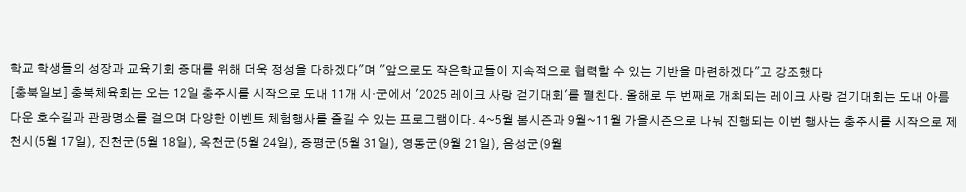학교 학생들의 성장과 교육기회 증대를 위해 더욱 정성을 다하겠다"며 "앞으로도 작은학교들이 지속적으로 협력할 수 있는 기반을 마련하겠다"고 강조했다
[충북일보] 충북체육회는 오는 12일 충주시를 시작으로 도내 11개 시·군에서 '2025 레이크 사랑 걷기대회'를 펼친다. 올해로 두 번째로 개최되는 레이크 사랑 걷기대회는 도내 아름다운 호수길과 관광명소를 걸으며 다양한 이벤트 체험행사를 즐길 수 있는 프로그램이다. 4~5월 봄시즌과 9월~11월 가을시즌으로 나눠 진행되는 이번 행사는 충주시를 시작으로 제천시(5월 17일), 진천군(5월 18일), 옥천군(5월 24일), 증평군(5월 31일), 영동군(9월 21일), 음성군(9월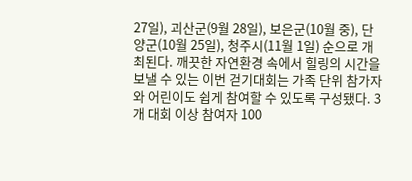27일), 괴산군(9월 28일), 보은군(10월 중), 단양군(10월 25일), 청주시(11월 1일) 순으로 개최된다. 깨끗한 자연환경 속에서 힐링의 시간을 보낼 수 있는 이번 걷기대회는 가족 단위 참가자와 어린이도 쉽게 참여할 수 있도록 구성됐다. 3개 대회 이상 참여자 100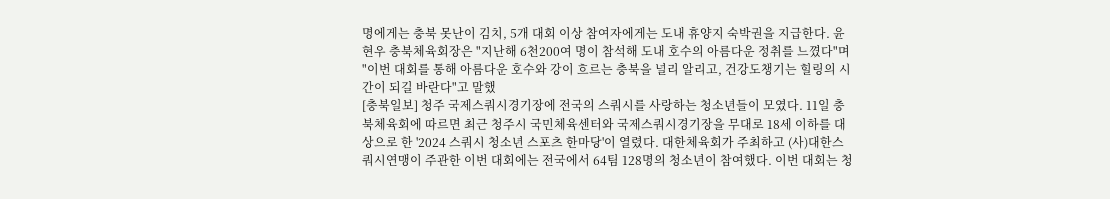명에게는 충북 못난이 김치, 5개 대회 이상 참여자에게는 도내 휴양지 숙박권을 지급한다. 윤현우 충북체육회장은 "지난해 6천200여 명이 참석해 도내 호수의 아름다운 정취를 느꼈다"며 "이번 대회를 통해 아름다운 호수와 강이 흐르는 충북을 널리 알리고, 건강도챙기는 힐링의 시간이 되길 바란다"고 말했
[충북일보] 청주 국제스쿼시경기장에 전국의 스쿼시를 사랑하는 청소년들이 모였다. 11일 충북체육회에 따르면 최근 청주시 국민체육센터와 국제스쿼시경기장을 무대로 18세 이하를 대상으로 한 '2024 스쿼시 청소년 스포츠 한마당'이 열렸다. 대한체육회가 주최하고 (사)대한스쿼시연맹이 주관한 이번 대회에는 전국에서 64팀 128명의 청소년이 참여했다. 이번 대회는 청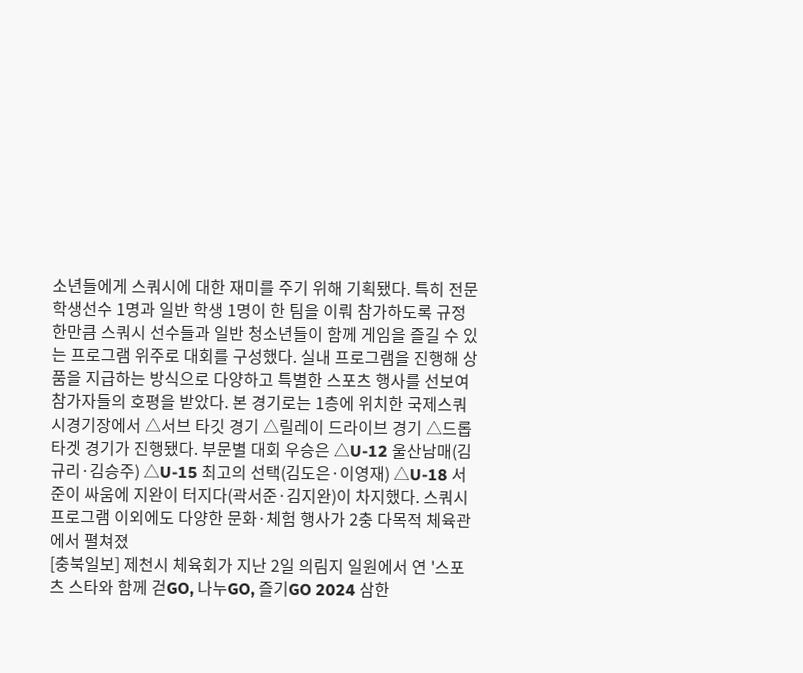소년들에게 스쿼시에 대한 재미를 주기 위해 기획됐다. 특히 전문 학생선수 1명과 일반 학생 1명이 한 팀을 이뤄 참가하도록 규정한만큼 스쿼시 선수들과 일반 청소년들이 함께 게임을 즐길 수 있는 프로그램 위주로 대회를 구성했다. 실내 프로그램을 진행해 상품을 지급하는 방식으로 다양하고 특별한 스포츠 행사를 선보여 참가자들의 호평을 받았다. 본 경기로는 1층에 위치한 국제스쿼시경기장에서 △서브 타깃 경기 △릴레이 드라이브 경기 △드롭타겟 경기가 진행됐다. 부문별 대회 우승은 △U-12 울산남매(김규리·김승주) △U-15 최고의 선택(김도은·이영재) △U-18 서준이 싸움에 지완이 터지다(곽서준·김지완)이 차지했다. 스쿼시 프로그램 이외에도 다양한 문화·체험 행사가 2충 다목적 체육관에서 펼쳐졌
[충북일보] 제천시 체육회가 지난 2일 의림지 일원에서 연 '스포츠 스타와 함께 걷GO, 나누GO, 즐기GO 2024 삼한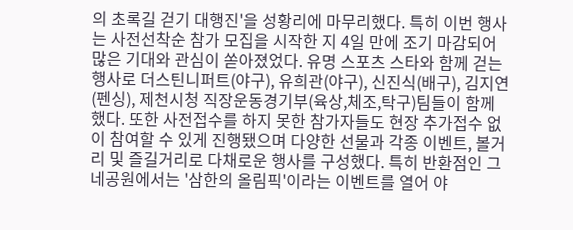의 초록길 걷기 대행진'을 성황리에 마무리했다. 특히 이번 행사는 사전선착순 참가 모집을 시작한 지 4일 만에 조기 마감되어 많은 기대와 관심이 쏟아졌었다. 유명 스포츠 스타와 함께 걷는 행사로 더스틴니퍼트(야구), 유희관(야구), 신진식(배구), 김지연(펜싱), 제천시청 직장운동경기부(육상,체조,탁구)팀들이 함께 했다. 또한 사전접수를 하지 못한 참가자들도 현장 추가접수 없이 참여할 수 있게 진행됐으며 다양한 선물과 각종 이벤트, 볼거리 및 즐길거리로 다채로운 행사를 구성했다. 특히 반환점인 그네공원에서는 '삼한의 올림픽'이라는 이벤트를 열어 야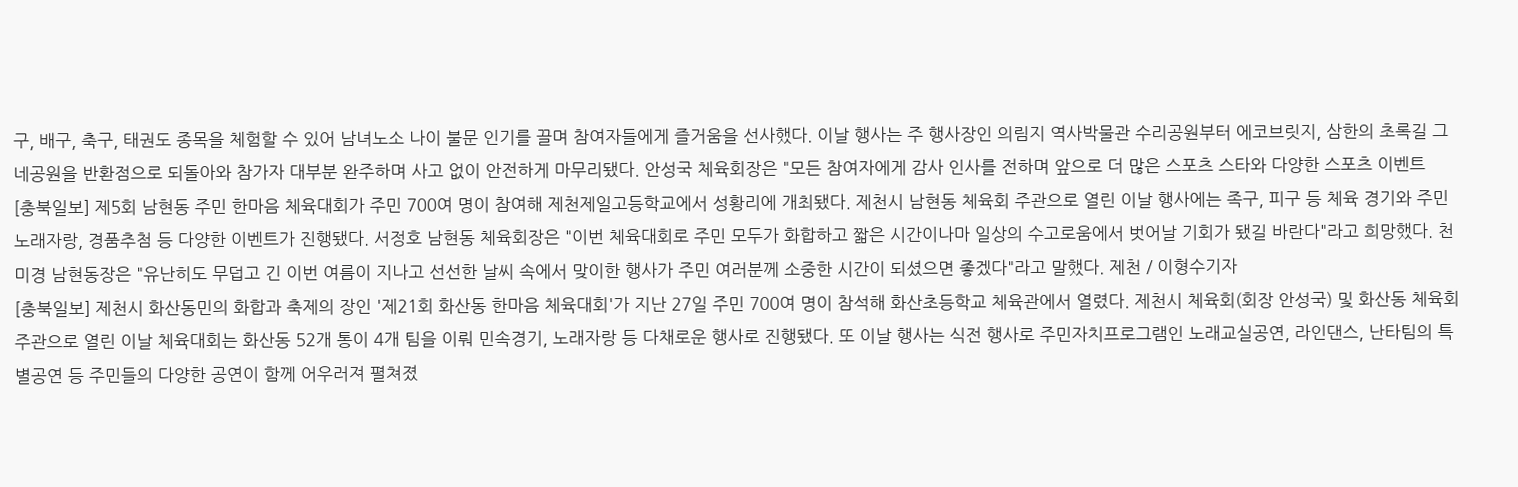구, 배구, 축구, 태권도 종목을 체험할 수 있어 남녀노소 나이 불문 인기를 끌며 참여자들에게 즐거움을 선사했다. 이날 행사는 주 행사장인 의림지 역사박물관 수리공원부터 에코브릿지, 삼한의 초록길 그네공원을 반환점으로 되돌아와 참가자 대부분 완주하며 사고 없이 안전하게 마무리됐다. 안성국 체육회장은 "모든 참여자에게 감사 인사를 전하며 앞으로 더 많은 스포츠 스타와 다양한 스포츠 이벤트
[충북일보] 제5회 남현동 주민 한마음 체육대회가 주민 700여 명이 참여해 제천제일고등학교에서 성황리에 개최됐다. 제천시 남현동 체육회 주관으로 열린 이날 행사에는 족구, 피구 등 체육 경기와 주민 노래자랑, 경품추첨 등 다양한 이벤트가 진행됐다. 서정호 남현동 체육회장은 "이번 체육대회로 주민 모두가 화합하고 짧은 시간이나마 일상의 수고로움에서 벗어날 기회가 됐길 바란다"라고 희망했다. 천미경 남현동장은 "유난히도 무덥고 긴 이번 여름이 지나고 선선한 날씨 속에서 맞이한 행사가 주민 여러분께 소중한 시간이 되셨으면 좋겠다"라고 말했다. 제천 / 이형수기자
[충북일보] 제천시 화산동민의 화합과 축제의 장인 '제21회 화산동 한마음 체육대회'가 지난 27일 주민 700여 명이 참석해 화산초등학교 체육관에서 열렸다. 제천시 체육회(회장 안성국) 및 화산동 체육회 주관으로 열린 이날 체육대회는 화산동 52개 통이 4개 팀을 이뤄 민속경기, 노래자랑 등 다채로운 행사로 진행됐다. 또 이날 행사는 식전 행사로 주민자치프로그램인 노래교실공연, 라인댄스, 난타팀의 특별공연 등 주민들의 다양한 공연이 함께 어우러져 펼쳐졌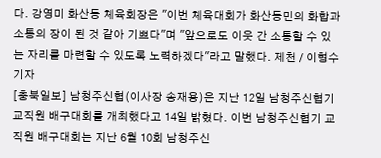다. 강영미 화산동 체육회장은 "이번 체육대회가 화산동민의 화합과 소통의 장이 된 것 같아 기쁘다"며 "앞으로도 이웃 간 소통할 수 있는 자리를 마련할 수 있도록 노력하겠다"라고 말했다. 제천 / 이형수기자
[충북일보] 남청주신협(이사장 송재용)은 지난 12일 남청주신협기 교직원 배구대회를 개최했다고 14일 밝혔다. 이번 남청주신협기 교직원 배구대회는 지난 6월 10회 남청주신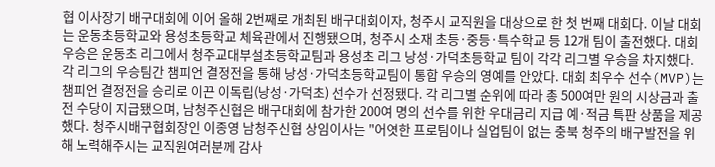협 이사장기 배구대회에 이어 올해 2번째로 개최된 배구대회이자, 청주시 교직원을 대상으로 한 첫 번째 대회다. 이날 대회는 운동초등학교와 용성초등학교 체육관에서 진행됐으며, 청주시 소재 초등·중등·특수학교 등 12개 팀이 출전했다. 대회 우승은 운동초 리그에서 청주교대부설초등학교팀과 용성초 리그 낭성·가덕초등학교 팀이 각각 리그별 우승을 차지했다. 각 리그의 우승팀간 챔피언 결정전을 통해 낭성·가덕초등학교팀이 통합 우승의 영예를 안았다. 대회 최우수 선수(MVP)는 챔피언 결정전을 승리로 이끈 이독립(낭성·가덕초) 선수가 선정됐다. 각 리그별 순위에 따라 총 500여만 원의 시상금과 출전 수당이 지급됐으며, 남청주신협은 배구대회에 참가한 200여 명의 선수를 위한 우대금리 지급 예·적금 특판 상품을 제공했다. 청주시배구협회장인 이종영 남청주신협 상임이사는 "어엿한 프로팀이나 실업팀이 없는 충북 청주의 배구발전을 위해 노력해주시는 교직원여러분께 감사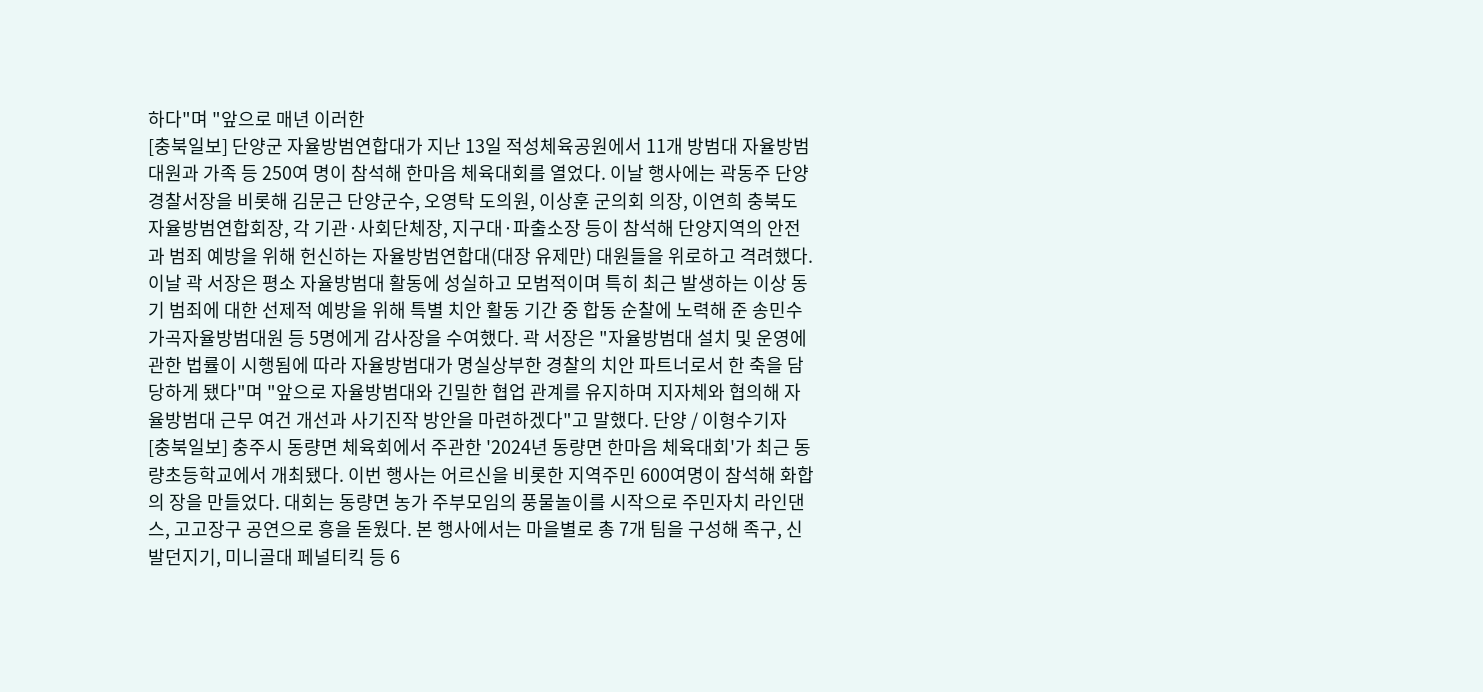하다"며 "앞으로 매년 이러한
[충북일보] 단양군 자율방범연합대가 지난 13일 적성체육공원에서 11개 방범대 자율방범대원과 가족 등 250여 명이 참석해 한마음 체육대회를 열었다. 이날 행사에는 곽동주 단양경찰서장을 비롯해 김문근 단양군수, 오영탁 도의원, 이상훈 군의회 의장, 이연희 충북도 자율방범연합회장, 각 기관·사회단체장, 지구대·파출소장 등이 참석해 단양지역의 안전과 범죄 예방을 위해 헌신하는 자율방범연합대(대장 유제만) 대원들을 위로하고 격려했다. 이날 곽 서장은 평소 자율방범대 활동에 성실하고 모범적이며 특히 최근 발생하는 이상 동기 범죄에 대한 선제적 예방을 위해 특별 치안 활동 기간 중 합동 순찰에 노력해 준 송민수 가곡자율방범대원 등 5명에게 감사장을 수여했다. 곽 서장은 "자율방범대 설치 및 운영에 관한 법률이 시행됨에 따라 자율방범대가 명실상부한 경찰의 치안 파트너로서 한 축을 담당하게 됐다"며 "앞으로 자율방범대와 긴밀한 협업 관계를 유지하며 지자체와 협의해 자율방범대 근무 여건 개선과 사기진작 방안을 마련하겠다"고 말했다. 단양 / 이형수기자
[충북일보] 충주시 동량면 체육회에서 주관한 '2024년 동량면 한마음 체육대회'가 최근 동량초등학교에서 개최됐다. 이번 행사는 어르신을 비롯한 지역주민 600여명이 참석해 화합의 장을 만들었다. 대회는 동량면 농가 주부모임의 풍물놀이를 시작으로 주민자치 라인댄스, 고고장구 공연으로 흥을 돋웠다. 본 행사에서는 마을별로 총 7개 팀을 구성해 족구, 신발던지기, 미니골대 페널티킥 등 6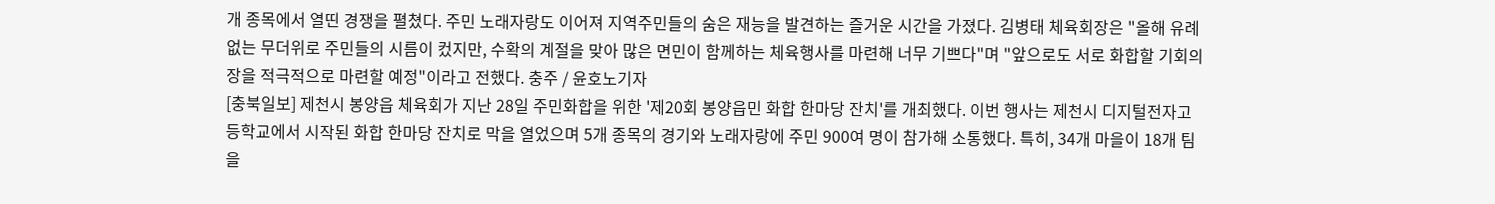개 종목에서 열띤 경쟁을 펼쳤다. 주민 노래자랑도 이어져 지역주민들의 숨은 재능을 발견하는 즐거운 시간을 가졌다. 김병태 체육회장은 "올해 유례없는 무더위로 주민들의 시름이 컸지만, 수확의 계절을 맞아 많은 면민이 함께하는 체육행사를 마련해 너무 기쁘다"며 "앞으로도 서로 화합할 기회의 장을 적극적으로 마련할 예정"이라고 전했다. 충주 / 윤호노기자
[충북일보] 제천시 봉양읍 체육회가 지난 28일 주민화합을 위한 '제20회 봉양읍민 화합 한마당 잔치'를 개최했다. 이번 행사는 제천시 디지털전자고등학교에서 시작된 화합 한마당 잔치로 막을 열었으며 5개 종목의 경기와 노래자랑에 주민 900여 명이 참가해 소통했다. 특히, 34개 마을이 18개 팀을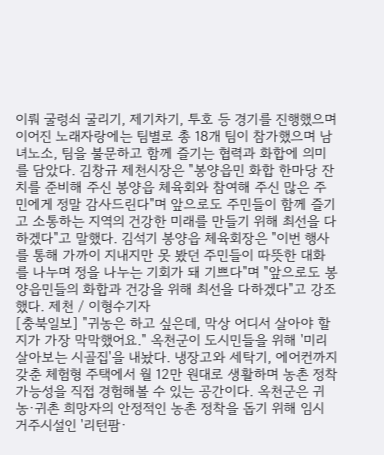이뤄 굴렁쇠 굴리기, 제기차기, 투호 등 경기를 진행했으며 이어진 노래자랑에는 팀별로 총 18개 팀이 참가했으며 남녀노소, 팀을 불문하고 함께 즐기는 협력과 화합에 의미를 담았다. 김창규 제천시장은 "봉양읍민 화합 한마당 잔치를 준비해 주신 봉양읍 체육회와 참여해 주신 많은 주민에게 정말 감사드린다"며 앞으로도 주민들이 함께 즐기고 소통하는 지역의 건강한 미래를 만들기 위해 최선을 다하겠다"고 말했다. 김석기 봉양읍 체육회장은 "이번 행사를 통해 가까이 지내지만 못 봤던 주민들이 따뜻한 대화를 나누며 정을 나누는 기회가 돼 기쁘다"며 "앞으로도 봉양읍민들의 화합과 건강을 위해 최선을 다하겠다"고 강조했다. 제천 / 이형수기자
[충북일보] "귀농은 하고 싶은데, 막상 어디서 살아야 할지가 가장 막막했어요." 옥천군이 도시민들을 위해 '미리 살아보는 시골집'을 내놨다. 냉장고와 세탁기, 에어컨까지 갖춘 체험형 주택에서 월 12만 원대로 생활하며 농촌 정착 가능성을 직접 경험해볼 수 있는 공간이다. 옥천군은 귀농·귀촌 희망자의 안정적인 농촌 정착을 돕기 위해 임시 거주시설인 '리턴팜·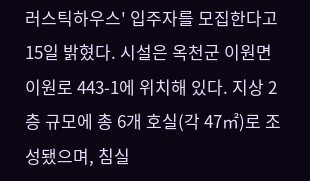러스틱하우스' 입주자를 모집한다고 15일 밝혔다. 시설은 옥천군 이원면 이원로 443-1에 위치해 있다. 지상 2층 규모에 총 6개 호실(각 47㎡)로 조성됐으며, 침실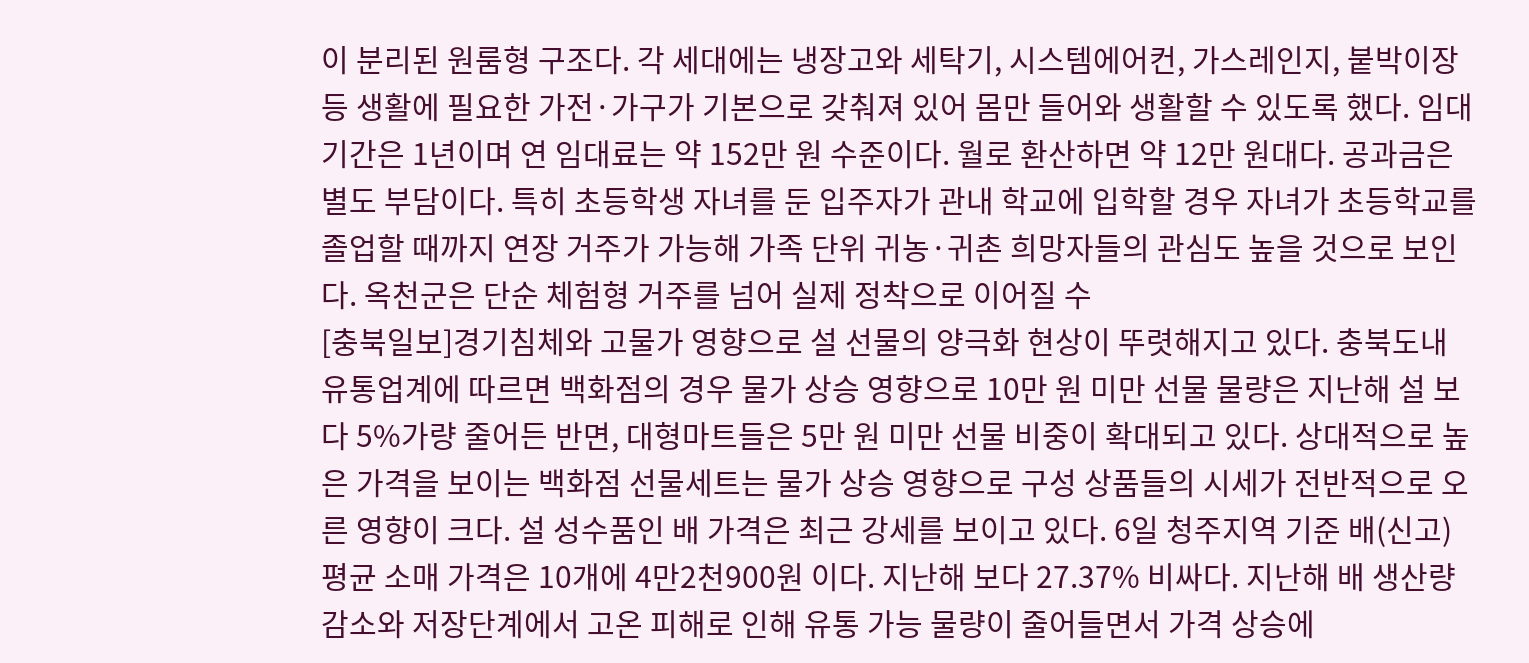이 분리된 원룸형 구조다. 각 세대에는 냉장고와 세탁기, 시스템에어컨, 가스레인지, 붙박이장 등 생활에 필요한 가전·가구가 기본으로 갖춰져 있어 몸만 들어와 생활할 수 있도록 했다. 임대 기간은 1년이며 연 임대료는 약 152만 원 수준이다. 월로 환산하면 약 12만 원대다. 공과금은 별도 부담이다. 특히 초등학생 자녀를 둔 입주자가 관내 학교에 입학할 경우 자녀가 초등학교를 졸업할 때까지 연장 거주가 가능해 가족 단위 귀농·귀촌 희망자들의 관심도 높을 것으로 보인다. 옥천군은 단순 체험형 거주를 넘어 실제 정착으로 이어질 수
[충북일보]경기침체와 고물가 영향으로 설 선물의 양극화 현상이 뚜렷해지고 있다. 충북도내 유통업계에 따르면 백화점의 경우 물가 상승 영향으로 10만 원 미만 선물 물량은 지난해 설 보다 5%가량 줄어든 반면, 대형마트들은 5만 원 미만 선물 비중이 확대되고 있다. 상대적으로 높은 가격을 보이는 백화점 선물세트는 물가 상승 영향으로 구성 상품들의 시세가 전반적으로 오른 영향이 크다. 설 성수품인 배 가격은 최근 강세를 보이고 있다. 6일 청주지역 기준 배(신고) 평균 소매 가격은 10개에 4만2천900원 이다. 지난해 보다 27.37% 비싸다. 지난해 배 생산량 감소와 저장단계에서 고온 피해로 인해 유통 가능 물량이 줄어들면서 가격 상승에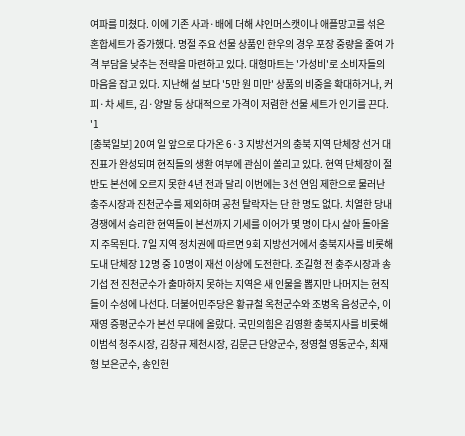여파를 미쳤다. 이에 기존 사과·배에 더해 샤인머스캣이나 애플망고를 섞은 혼합세트가 증가했다. 명절 주요 선물 상품인 한우의 경우 포장 중량을 줄여 가격 부담을 낮추는 전략을 마련하고 있다. 대형마트는 '가성비'로 소비자들의 마음을 잡고 있다. 지난해 설 보다 '5만 원 미만' 상품의 비중을 확대하거나, 커피·차 세트, 김·양말 등 상대적으로 가격이 저렴한 선물 세트가 인기를 끈다. '1
[충북일보] 20여 일 앞으로 다가온 6·3 지방선거의 충북 지역 단체장 선거 대진표가 완성되며 현직들의 생환 여부에 관심이 쏠리고 있다. 현역 단체장이 절반도 본선에 오르지 못한 4년 전과 달리 이번에는 3선 연임 제한으로 물러난 충주시장과 진천군수를 제외하며 공천 탈락자는 단 한 명도 없다. 치열한 당내 경쟁에서 승리한 현역들이 본선까지 기세를 이어가 몇 명이 다시 살아 돌아올지 주목된다. 7일 지역 정치권에 따르면 9회 지방선거에서 충북지사를 비롯해 도내 단체장 12명 중 10명이 재선 이상에 도전한다. 조길형 전 충주시장과 송기섭 전 진천군수가 출마하지 못하는 지역은 새 인물을 뽑지만 나머지는 현직들이 수성에 나선다. 더불어민주당은 황규철 옥천군수와 조병옥 음성군수, 이재영 증평군수가 본선 무대에 올랐다. 국민의힘은 김영환 충북지사를 비롯해 이범석 청주시장, 김창규 제천시장, 김문근 단양군수, 정영철 영동군수, 최재형 보은군수, 송인헌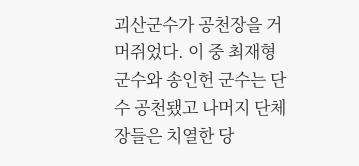괴산군수가 공천장을 거머쥐었다. 이 중 최재형 군수와 송인헌 군수는 단수 공천됐고 나머지 단체장들은 치열한 당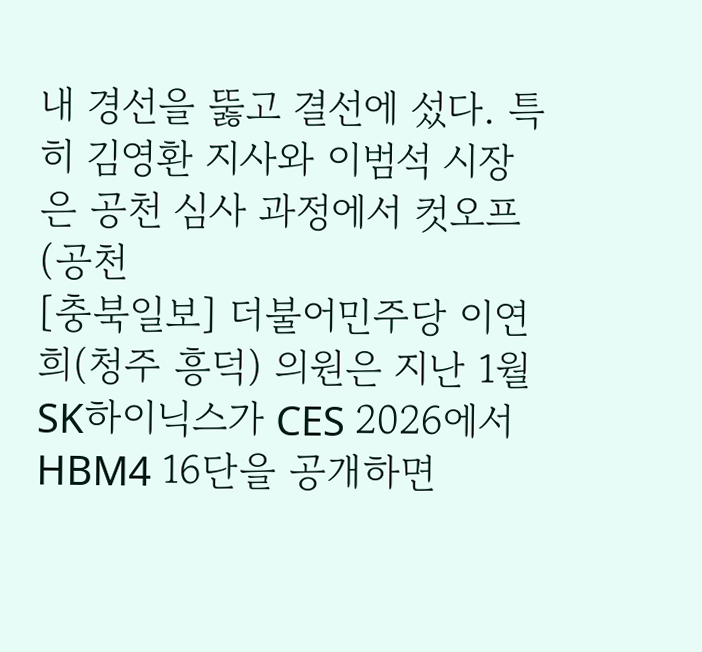내 경선을 뚫고 결선에 섰다. 특히 김영환 지사와 이범석 시장은 공천 심사 과정에서 컷오프(공천
[충북일보] 더불어민주당 이연희(청주 흥덕) 의원은 지난 1월 SK하이닉스가 CES 2026에서 HBM4 16단을 공개하면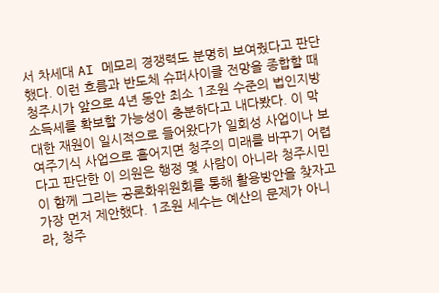서 차세대 AI 메모리 경쟁력도 분명히 보여줬다고 판단했다. 이런 흐름과 반도체 슈퍼사이클 전망을 종합할 때 청주시가 앞으로 4년 동안 최소 1조원 수준의 법인지방소득세를 확보할 가능성이 충분하다고 내다봤다. 이 막대한 재원이 일시적으로 들어왔다가 일회성 사업이나 보여주기식 사업으로 흩어지면 청주의 미래를 바꾸기 어렵다고 판단한 이 의원은 행정 몇 사람이 아니라 청주시민이 함께 그리는 공론화위원회를 통해 활용방안을 찾자고 가장 먼저 제안했다. 1조원 세수는 예산의 문제가 아니라, 청주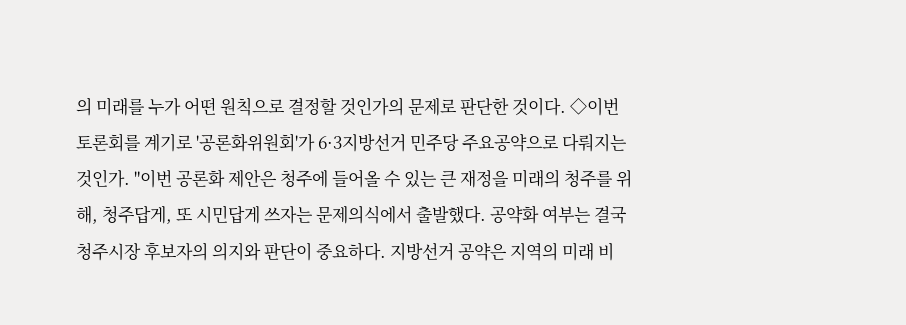의 미래를 누가 어떤 원칙으로 결정할 것인가의 문제로 판단한 것이다. ◇이번 토론회를 계기로 '공론화위원회'가 6·3지방선거 민주당 주요공약으로 다뤄지는 것인가. "이번 공론화 제안은 청주에 들어올 수 있는 큰 재정을 미래의 청주를 위해, 청주답게, 또 시민답게 쓰자는 문제의식에서 출발했다. 공약화 여부는 결국 청주시장 후보자의 의지와 판단이 중요하다. 지방선거 공약은 지역의 미래 비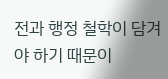전과 행정 철학이 담겨야 하기 때문이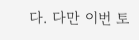다. 다만 이번 토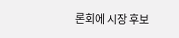론회에 시장 후보